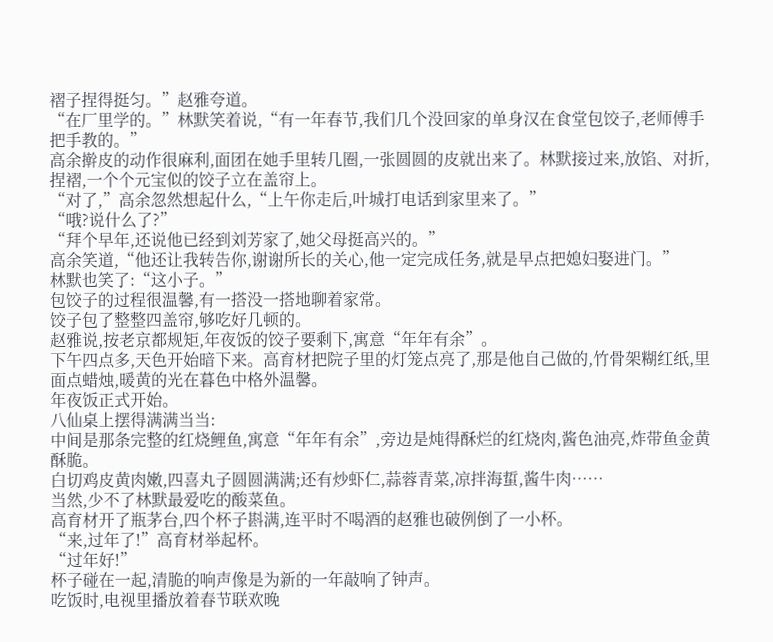褶子捏得挺匀。”赵雅夸道。
“在厂里学的。”林默笑着说,“有一年春节,我们几个没回家的单身汉在食堂包饺子,老师傅手把手教的。”
高余擀皮的动作很麻利,面团在她手里转几圈,一张圆圆的皮就出来了。林默接过来,放馅、对折,捏褶,一个个元宝似的饺子立在盖帘上。
“对了,”高余忽然想起什么,“上午你走后,叶城打电话到家里来了。”
“哦?说什么了?”
“拜个早年,还说他已经到刘芳家了,她父母挺高兴的。”
高余笑道,“他还让我转告你,谢谢所长的关心,他一定完成任务,就是早点把媳妇娶进门。”
林默也笑了:“这小子。”
包饺子的过程很温馨,有一搭没一搭地聊着家常。
饺子包了整整四盖帘,够吃好几顿的。
赵雅说,按老京都规矩,年夜饭的饺子要剩下,寓意“年年有余”。
下午四点多,天色开始暗下来。高育材把院子里的灯笼点亮了,那是他自己做的,竹骨架糊红纸,里面点蜡烛,暖黄的光在暮色中格外温馨。
年夜饭正式开始。
八仙桌上摆得满满当当:
中间是那条完整的红烧鲤鱼,寓意“年年有余”,旁边是炖得酥烂的红烧肉,酱色油亮,炸带鱼金黄酥脆。
白切鸡皮黄肉嫩,四喜丸子圆圆满满;还有炒虾仁,蒜蓉青菜,凉拌海蜇,酱牛肉……
当然,少不了林默最爱吃的酸菜鱼。
高育材开了瓶茅台,四个杯子斟满,连平时不喝酒的赵雅也破例倒了一小杯。
“来,过年了!”高育材举起杯。
“过年好!”
杯子碰在一起,清脆的响声像是为新的一年敲响了钟声。
吃饭时,电视里播放着春节联欢晚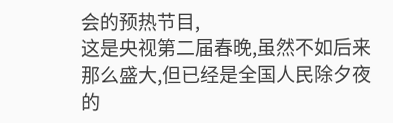会的预热节目,
这是央视第二届春晚,虽然不如后来那么盛大,但已经是全国人民除夕夜的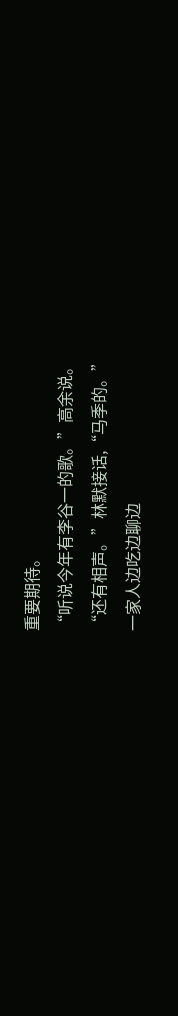重要期待。
“听说今年有李谷一的歌。”高余说。
“还有相声。”林默接话,“马季的。”
一家人边吃边聊边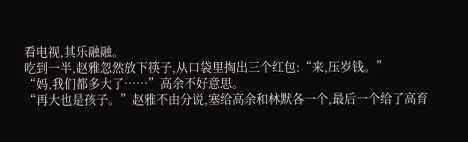看电视,其乐融融。
吃到一半,赵雅忽然放下筷子,从口袋里掏出三个红包:“来,压岁钱。”
“妈,我们都多大了……”高余不好意思。
“再大也是孩子。”赵雅不由分说,塞给高余和林默各一个,最后一个给了高育